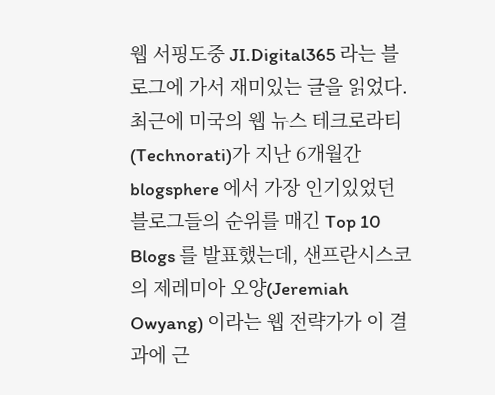웹 서핑도중 JI.Digital365 라는 블로그에 가서 재미있는 글을 읽었다. 최근에 미국의 웹 뉴스 테크로라티(Technorati)가 지난 6개월간 blogsphere 에서 가장 인기있었던 블로그들의 순위를 매긴 Top 10 Blogs 를 발표했는데, 샌프란시스코의 제레미아 오양(Jeremiah Owyang) 이라는 웹 전략가가 이 결과에 근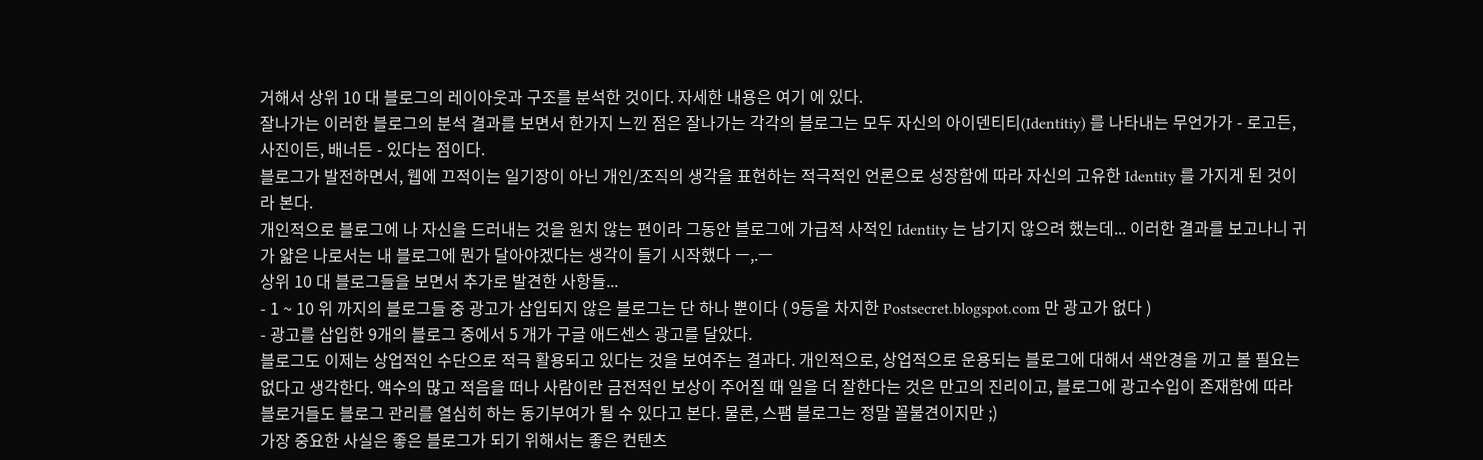거해서 상위 10 대 블로그의 레이아웃과 구조를 분석한 것이다. 자세한 내용은 여기 에 있다.
잘나가는 이러한 블로그의 분석 결과를 보면서 한가지 느낀 점은 잘나가는 각각의 블로그는 모두 자신의 아이덴티티(Identitiy) 를 나타내는 무언가가 - 로고든, 사진이든, 배너든 - 있다는 점이다.
블로그가 발전하면서, 웹에 끄적이는 일기장이 아닌 개인/조직의 생각을 표현하는 적극적인 언론으로 성장함에 따라 자신의 고유한 Identity 를 가지게 된 것이라 본다.
개인적으로 블로그에 나 자신을 드러내는 것을 원치 않는 편이라 그동안 블로그에 가급적 사적인 Identity 는 남기지 않으려 했는데... 이러한 결과를 보고나니 귀가 얇은 나로서는 내 블로그에 뭔가 달아야겠다는 생각이 들기 시작했다 ㅡ,.ㅡ
상위 10 대 블로그들을 보면서 추가로 발견한 사항들...
- 1 ~ 10 위 까지의 블로그들 중 광고가 삽입되지 않은 블로그는 단 하나 뿐이다 ( 9등을 차지한 Postsecret.blogspot.com 만 광고가 없다 )
- 광고를 삽입한 9개의 블로그 중에서 5 개가 구글 애드센스 광고를 달았다.
블로그도 이제는 상업적인 수단으로 적극 활용되고 있다는 것을 보여주는 결과다. 개인적으로, 상업적으로 운용되는 블로그에 대해서 색안경을 끼고 볼 필요는 없다고 생각한다. 액수의 많고 적음을 떠나 사람이란 금전적인 보상이 주어질 때 일을 더 잘한다는 것은 만고의 진리이고, 블로그에 광고수입이 존재함에 따라 블로거들도 블로그 관리를 열심히 하는 동기부여가 될 수 있다고 본다. 물론, 스팸 블로그는 정말 꼴불견이지만 ;)
가장 중요한 사실은 좋은 블로그가 되기 위해서는 좋은 컨텐츠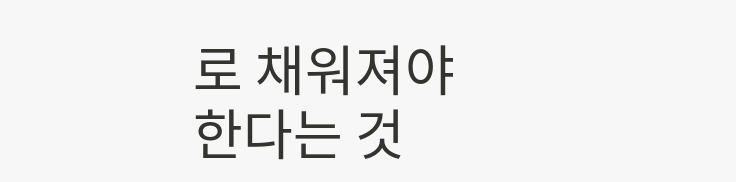로 채워져야 한다는 것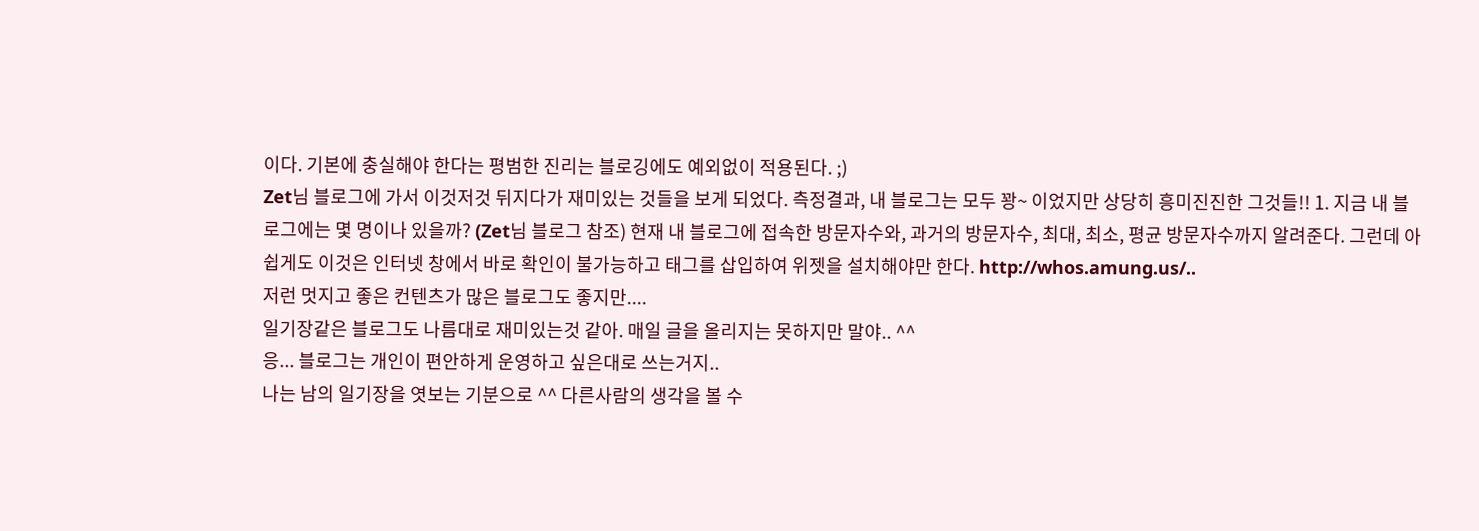이다. 기본에 충실해야 한다는 평범한 진리는 블로깅에도 예외없이 적용된다. ;)
Zet님 블로그에 가서 이것저것 뒤지다가 재미있는 것들을 보게 되었다. 측정결과, 내 블로그는 모두 꽝~ 이었지만 상당히 흥미진진한 그것들!! 1. 지금 내 블로그에는 몇 명이나 있을까? (Zet님 블로그 참조) 현재 내 블로그에 접속한 방문자수와, 과거의 방문자수, 최대, 최소, 평균 방문자수까지 알려준다. 그런데 아쉽게도 이것은 인터넷 창에서 바로 확인이 불가능하고 태그를 삽입하여 위젯을 설치해야만 한다. http://whos.amung.us/..
저런 멋지고 좋은 컨텐츠가 많은 블로그도 좋지만....
일기장같은 블로그도 나름대로 재미있는것 같아. 매일 글을 올리지는 못하지만 말야.. ^^
응... 블로그는 개인이 편안하게 운영하고 싶은대로 쓰는거지..
나는 남의 일기장을 엿보는 기분으로 ^^ 다른사람의 생각을 볼 수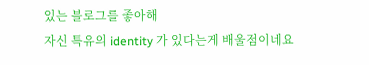있는 블로그를 좋아해
자신 특유의 identity 가 있다는게 배울점이네요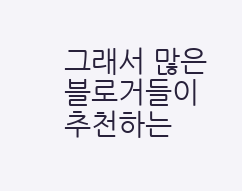그래서 많은 블로거들이 추천하는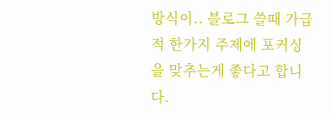방식이.. 블로그 쓸때 가급적 한가지 주제에 포커싱을 맞추는게 좋다고 합니다.